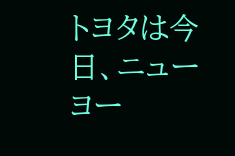トヨタは今日、ニューヨー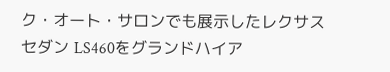ク・オート・サロンでも展示したレクサスセダン LS460をグランドハイア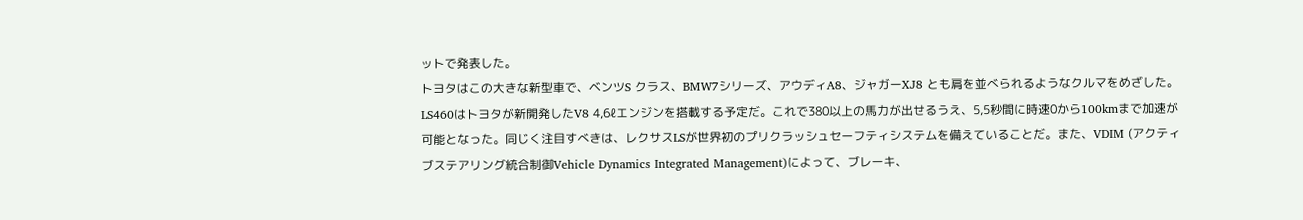ットで発表した。
トヨタはこの大きな新型車で、ベンツS クラス、BMW7シリーズ、アウディA8、ジャガーXJ8 とも肩を並べられるようなクルマをめざした。
LS460はトヨタが新開発したV8 4,6ℓエンジンを搭載する予定だ。これで380以上の馬力が出せるうえ、5,5秒間に時速0から100kmまで加速が可能となった。同じく注目すべきは、レクサスLSが世界初のプリクラッシュセーフティシステムを備えていることだ。また、VDIM (アクティブステアリング統合制御Vehicle Dynamics Integrated Management)によって、ブレーキ、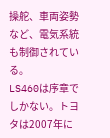操舵、車両姿勢など、電気系統も制御されている。
LS460は序章でしかない。トヨタは2007年に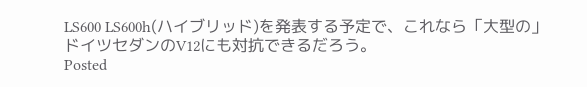LS600 LS600h(ハイブリッド)を発表する予定で、これなら「大型の」ドイツセダンのV12にも対抗できるだろう。
Posted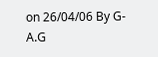on 26/04/06 By G-A.G